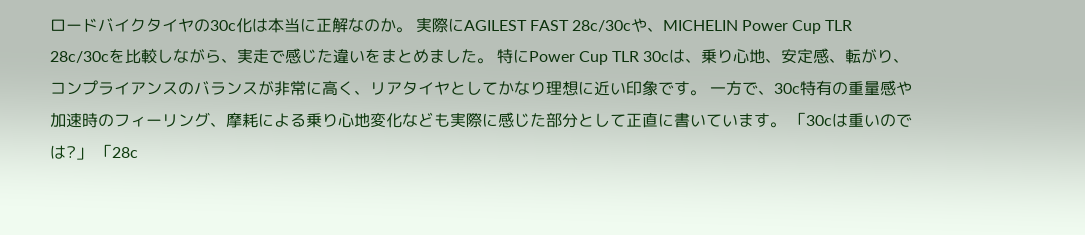ロードバイクタイヤの30c化は本当に正解なのか。 実際にAGILEST FAST 28c/30cや、MICHELIN Power Cup TLR 28c/30cを比較しながら、実走で感じた違いをまとめました。 特にPower Cup TLR 30cは、乗り心地、安定感、転がり、コンプライアンスのバランスが非常に高く、リアタイヤとしてかなり理想に近い印象です。 一方で、30c特有の重量感や加速時のフィーリング、摩耗による乗り心地変化なども実際に感じた部分として正直に書いています。 「30cは重いのでは?」 「28c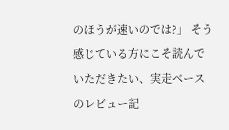のほうが速いのでは?」 そう感じている方にこそ読んでいただきたい、実走ベースのレビュー記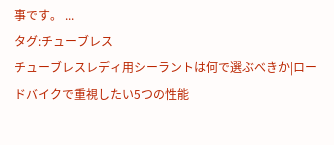事です。 ...
タグ:チューブレス
チューブレスレディ用シーラントは何で選ぶべきか|ロードバイクで重視したい5つの性能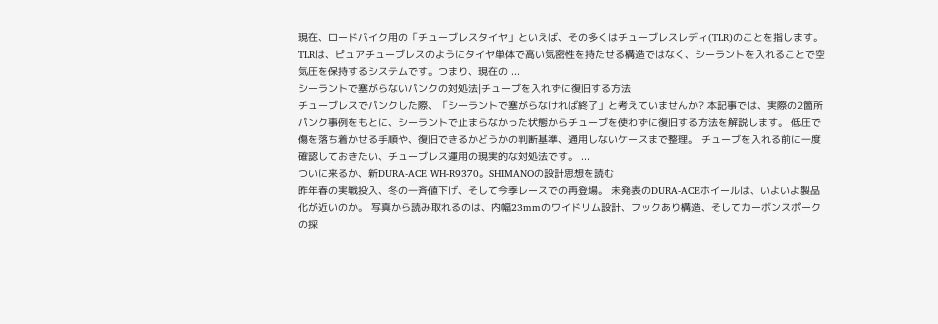現在、ロードバイク用の「チューブレスタイヤ」といえば、その多くはチューブレスレディ(TLR)のことを指します。TLRは、ピュアチューブレスのようにタイヤ単体で高い気密性を持たせる構造ではなく、シーラントを入れることで空気圧を保持するシステムです。つまり、現在の ...
シーラントで塞がらないパンクの対処法|チューブを入れずに復旧する方法
チューブレスでパンクした際、「シーラントで塞がらなければ終了」と考えていませんか? 本記事では、実際の2箇所パンク事例をもとに、シーラントで止まらなかった状態からチューブを使わずに復旧する方法を解説します。 低圧で傷を落ち着かせる手順や、復旧できるかどうかの判断基準、通用しないケースまで整理。 チューブを入れる前に一度確認しておきたい、チューブレス運用の現実的な対処法です。 ...
ついに来るか、新DURA-ACE WH-R9370。SHIMANOの設計思想を読む
昨年春の実戦投入、冬の一斉値下げ、そして今季レースでの再登場。 未発表のDURA-ACEホイールは、いよいよ製品化が近いのか。 写真から読み取れるのは、内幅23mmのワイドリム設計、フックあり構造、そしてカーボンスポークの採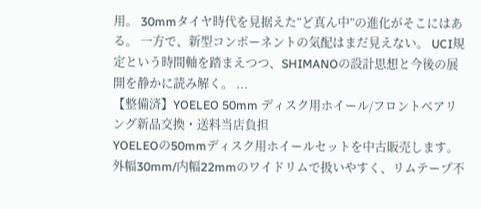用。 30mmタイヤ時代を見据えた“ど真ん中”の進化がそこにはある。 一方で、新型コンポーネントの気配はまだ見えない。 UCI規定という時間軸を踏まえつつ、SHIMANOの設計思想と今後の展開を静かに読み解く。 ...
【整備済】YOELEO 50mm ディスク用ホイール/フロントベアリング新品交換・送料当店負担
YOELEOの50mmディスク用ホイールセットを中古販売します。外幅30mm/内幅22mmのワイドリムで扱いやすく、リムテープ不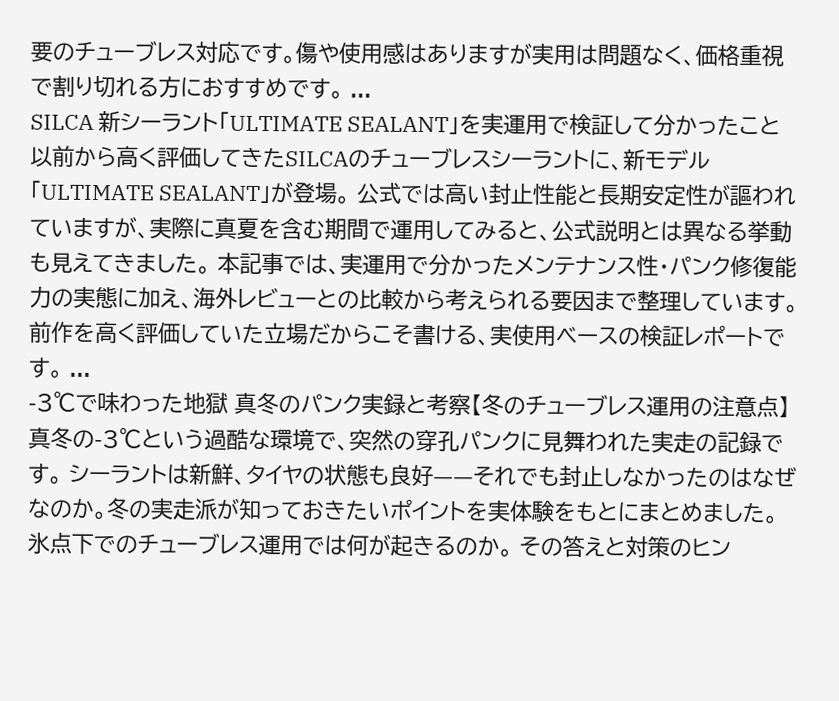要のチューブレス対応です。傷や使用感はありますが実用は問題なく、価格重視で割り切れる方におすすめです。 ...
SILCA 新シーラント「ULTIMATE SEALANT」を実運用で検証して分かったこと
以前から高く評価してきたSILCAのチューブレスシーラントに、新モデル「ULTIMATE SEALANT」が登場。 公式では高い封止性能と長期安定性が謳われていますが、実際に真夏を含む期間で運用してみると、公式説明とは異なる挙動も見えてきました。 本記事では、実運用で分かったメンテナンス性・パンク修復能力の実態に加え、海外レビューとの比較から考えられる要因まで整理しています。 前作を高く評価していた立場だからこそ書ける、実使用ベースの検証レポートです。 ...
-3℃で味わった地獄 真冬のパンク実録と考察【冬のチューブレス運用の注意点】
真冬の-3℃という過酷な環境で、突然の穿孔パンクに見舞われた実走の記録です。 シーラントは新鮮、タイヤの状態も良好——それでも封止しなかったのはなぜなのか。冬の実走派が知っておきたいポイントを実体験をもとにまとめました。 氷点下でのチューブレス運用では何が起きるのか。 その答えと対策のヒン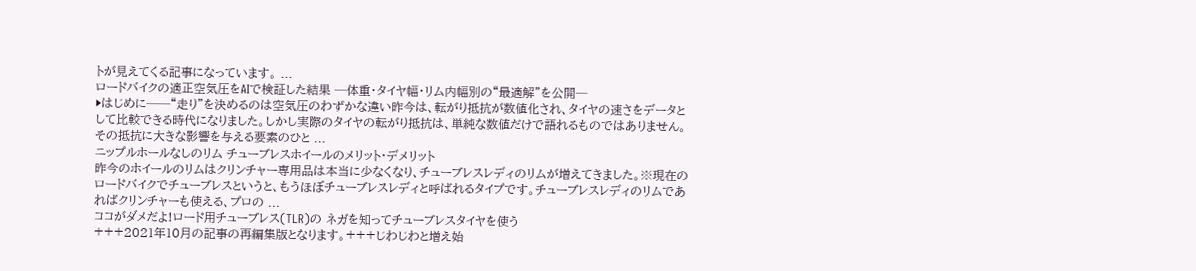トが見えてくる記事になっています。 ...
ロードバイクの適正空気圧をAIで検証した結果 ─体重・タイヤ幅・リム内幅別の“最適解”を公開─
▶はじめに──“走り”を決めるのは空気圧のわずかな違い昨今は、転がり抵抗が数値化され、タイヤの速さをデータとして比較できる時代になりました。しかし実際のタイヤの転がり抵抗は、単純な数値だけで語れるものではありません。その抵抗に大きな影響を与える要素のひと ...
ニップルホールなしのリム チューブレスホイールのメリット・デメリット
昨今のホイールのリムはクリンチャー専用品は本当に少なくなり、チューブレスレディのリムが増えてきました。※現在のロードバイクでチューブレスというと、もうほぼチューブレスレディと呼ばれるタイプです。チューブレスレディのリムであればクリンチャーも使える、プロの ...
ココがダメだよ!ロード用チューブレス(TLR)の ネガを知ってチューブレスタイヤを使う
+++2021年10月の記事の再編集版となります。+++じわじわと増え始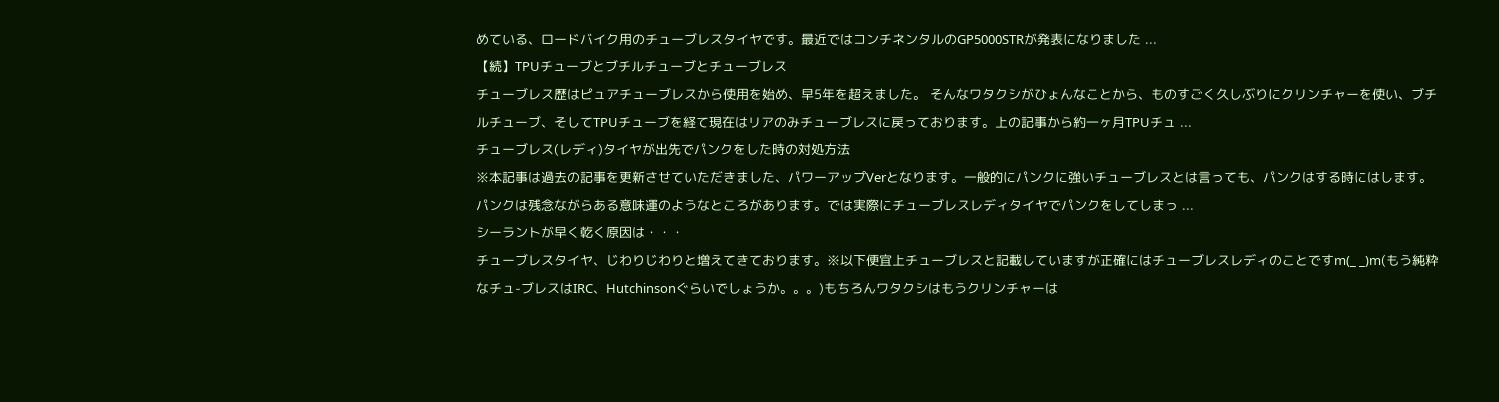めている、ロードバイク用のチューブレスタイヤです。最近ではコンチネンタルのGP5000STRが発表になりました ...
【続】TPUチューブとブチルチューブとチューブレス
チューブレス歴はピュアチューブレスから使用を始め、早5年を超えました。 そんなワタクシがひょんなことから、ものすごく久しぶりにクリンチャーを使い、ブチルチューブ、そしてTPUチューブを経て現在はリアのみチューブレスに戻っております。上の記事から約一ヶ月TPUチュ ...
チューブレス(レディ)タイヤが出先でパンクをした時の対処方法
※本記事は過去の記事を更新させていただきました、パワーアップVerとなります。一般的にパンクに強いチューブレスとは言っても、パンクはする時にはします。パンクは残念ながらある意味運のようなところがあります。では実際にチューブレスレディタイヤでパンクをしてしまっ ...
シーラントが早く乾く原因は・・・
チューブレスタイヤ、じわりじわりと増えてきております。※以下便宜上チューブレスと記載していますが正確にはチューブレスレディのことですm(_ _)m(もう純粋なチュ-ブレスはIRC、Hutchinsonぐらいでしょうか。。。)もちろんワタクシはもうクリンチャーは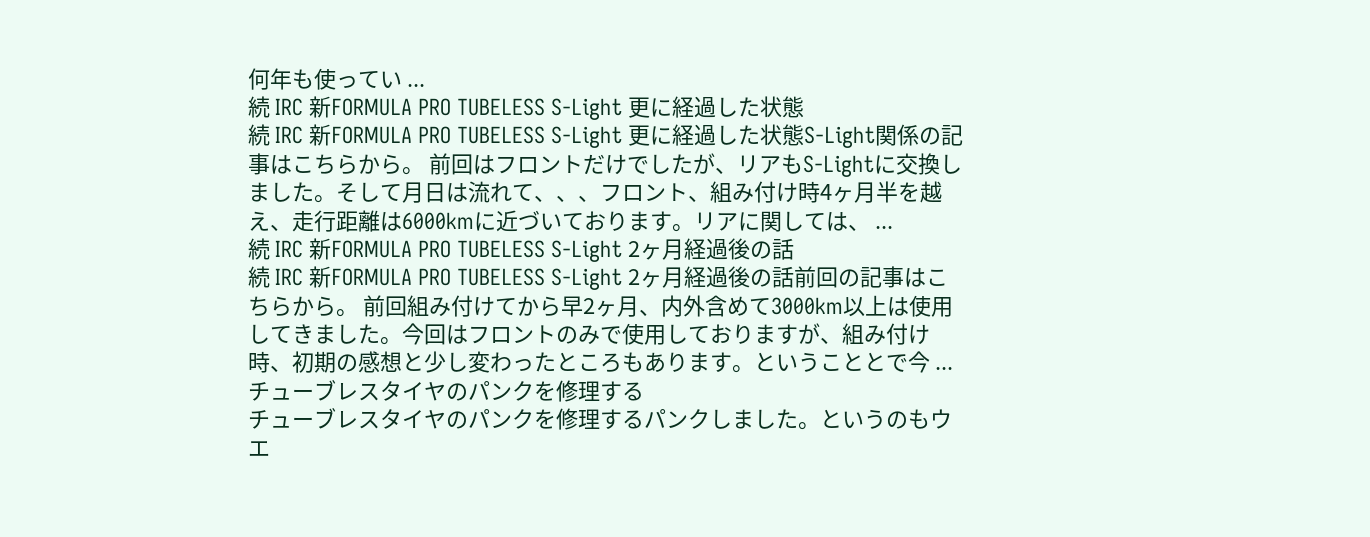何年も使ってい ...
続 IRC 新FORMULA PRO TUBELESS S-Light 更に経過した状態
続 IRC 新FORMULA PRO TUBELESS S-Light 更に経過した状態S-Light関係の記事はこちらから。 前回はフロントだけでしたが、リアもS-Lightに交換しました。そして月日は流れて、、、フロント、組み付け時4ヶ月半を越え、走行距離は6000kmに近づいております。リアに関しては、 ...
続 IRC 新FORMULA PRO TUBELESS S-Light 2ヶ月経過後の話
続 IRC 新FORMULA PRO TUBELESS S-Light 2ヶ月経過後の話前回の記事はこちらから。 前回組み付けてから早2ヶ月、内外含めて3000km以上は使用してきました。今回はフロントのみで使用しておりますが、組み付け時、初期の感想と少し変わったところもあります。ということとで今 ...
チューブレスタイヤのパンクを修理する
チューブレスタイヤのパンクを修理するパンクしました。というのもウエ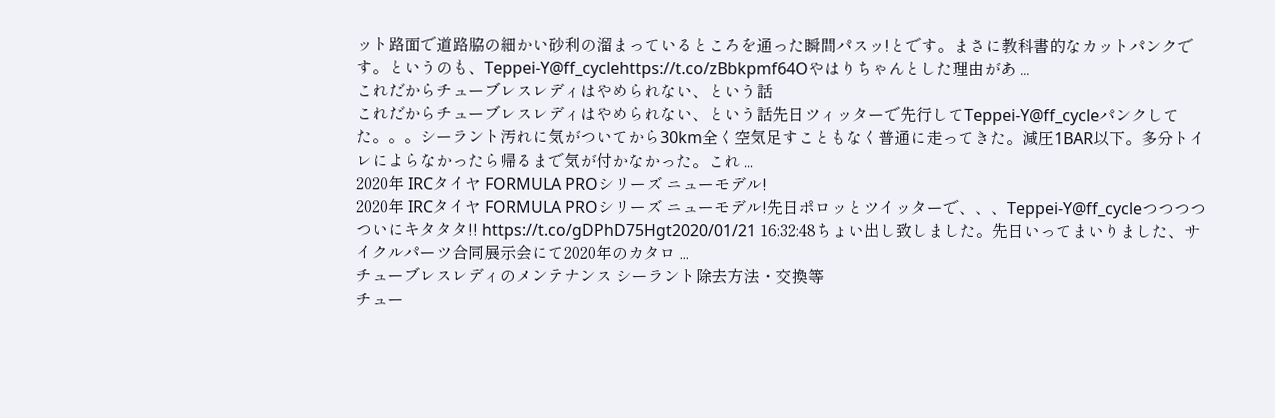ット路面で道路脇の細かい砂利の溜まっているところを通った瞬間パスッ!とです。まさに教科書的なカットパンクです。というのも、Teppei-Y@ff_cyclehttps://t.co/zBbkpmf64Oやはりちゃんとした理由があ ...
これだからチューブレスレディはやめられない、という話
これだからチューブレスレディはやめられない、という話先日ツィッターで先行してTeppei-Y@ff_cycleパンクしてた。。。シーラント汚れに気がついてから30km全く空気足すこともなく普通に走ってきた。減圧1BAR以下。多分トイレによらなかったら帰るまで気が付かなかった。これ ...
2020年 IRCタイヤ FORMULA PROシリーズ ニューモデル!
2020年 IRCタイヤ FORMULA PROシリーズ ニューモデル!先日ポロッとツイッターで、、、Teppei-Y@ff_cycleつつつつついにキタタタ!! https://t.co/gDPhD75Hgt2020/01/21 16:32:48ちょい出し致しました。先日いってまいりました、サイクルパーツ合同展示会にて2020年のカタロ ...
チューブレスレディのメンテナンス シーラント除去方法・交換等
チュー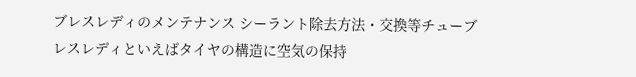ブレスレディのメンテナンス シーラント除去方法・交換等チューブレスレディといえばタイヤの構造に空気の保持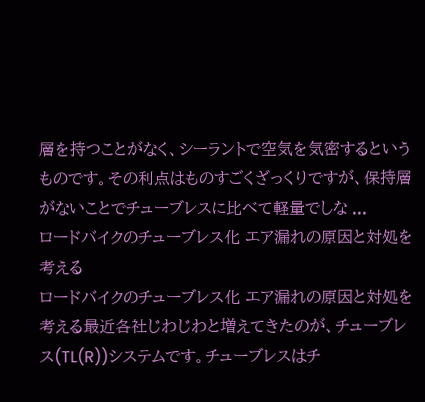層を持つことがなく、シーラントで空気を気密するというものです。その利点はものすごくざっくりですが、保持層がないことでチューブレスに比べて軽量でしな ...
ロードバイクのチューブレス化 エア漏れの原因と対処を考える
ロードバイクのチューブレス化 エア漏れの原因と対処を考える最近各社じわじわと増えてきたのが、チューブレス(TL(R))システムです。チューブレスはチ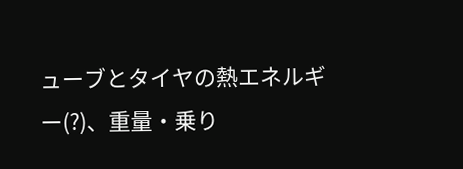ューブとタイヤの熱エネルギー(?)、重量・乗り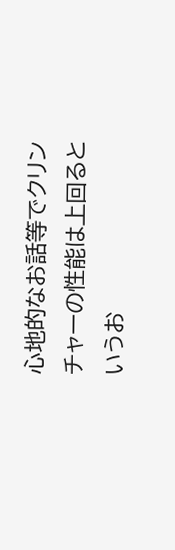心地的なお話等でクリンチャーの性能は上回るというお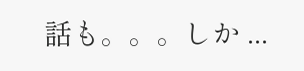話も。。。しか ...